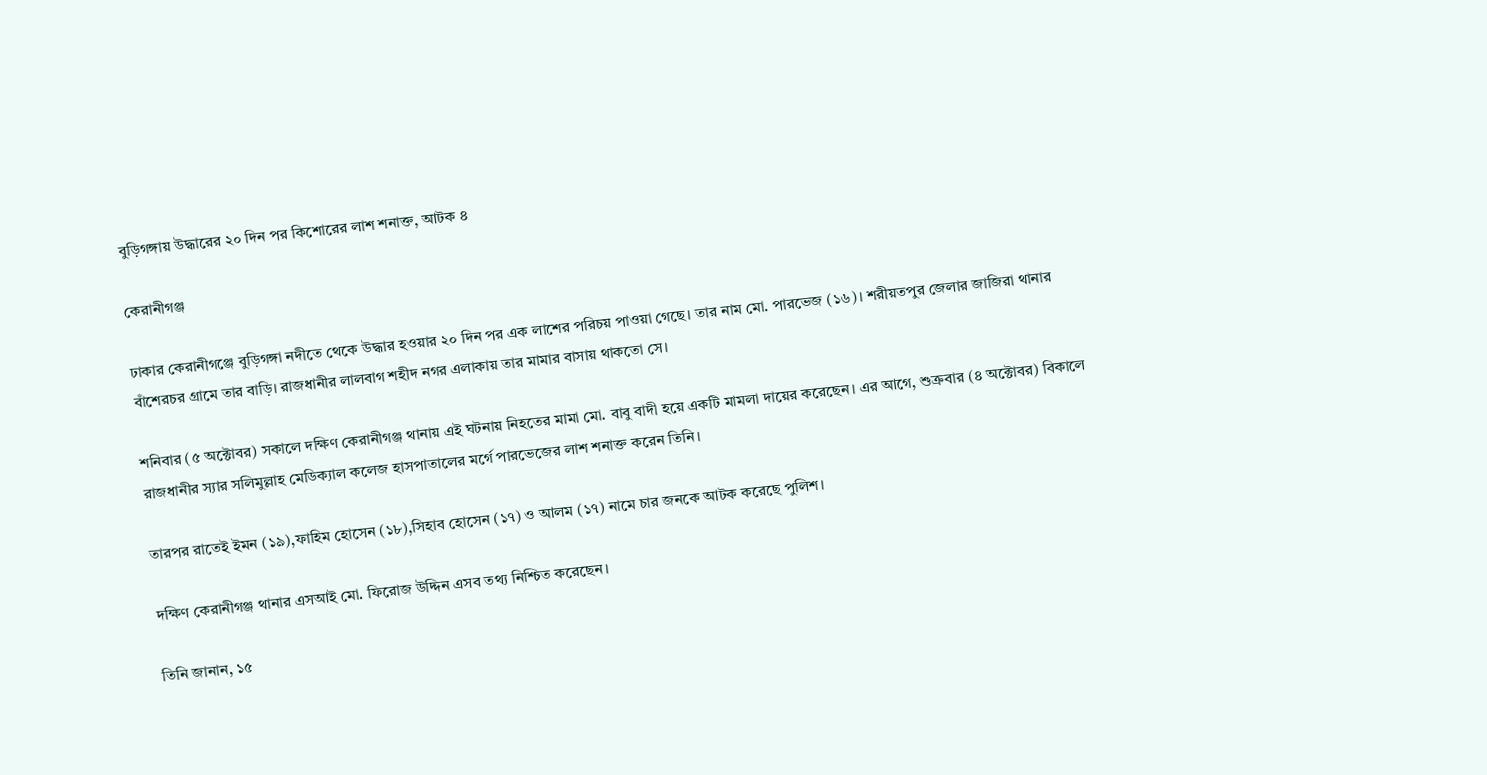বুড়িগঙ্গায় উদ্ধারের ২০ দিন পর কিশোরের লাশ শনাক্ত, আটক ৪

কেরানীগঞ্জ

ঢাকার কেরানীগঞ্জে বুড়িগঙ্গা নদীতে থেকে উদ্ধার হওয়ার ২০ দিন পর এক লাশের পরিচয় পাওয়া গেছে। তার নাম মো. পারভেজ (১৬)। শরীয়তপুর জেলার জাজিরা থানার বাঁশেরচর গ্রামে তার বাড়ি। রাজধানীর লালবাগ শহীদ নগর এলাকায় তার মামার বাসায় থাকতো সে।

শনিবার (৫ অক্টোবর) সকালে দক্ষিণ কেরানীগঞ্জ থানায় এই ঘটনায় নিহতের মামা মো. বাবু বাদী হয়ে একটি মামলা দায়ের করেছেন। এর আগে, শুক্রবার (৪ অক্টোবর) বিকালে রাজধানীর স্যার সলিমুল্লাহ মেডিক্যাল কলেজ হাসপাতালের মর্গে পারভেজের লাশ শনাক্ত করেন তিনি।

তারপর রাতেই ইমন (১৯),ফাহিম হোসেন (১৮),সিহাব হোসেন (১৭) ও আলম (১৭) নামে চার জনকে আটক করেছে পুলিশ।

দক্ষিণ কেরানীগঞ্জ থানার এসআই মো. ফিরোজ উদ্দিন এসব তথ্য নিশ্চিত করেছেন।

তিনি জানান, ১৫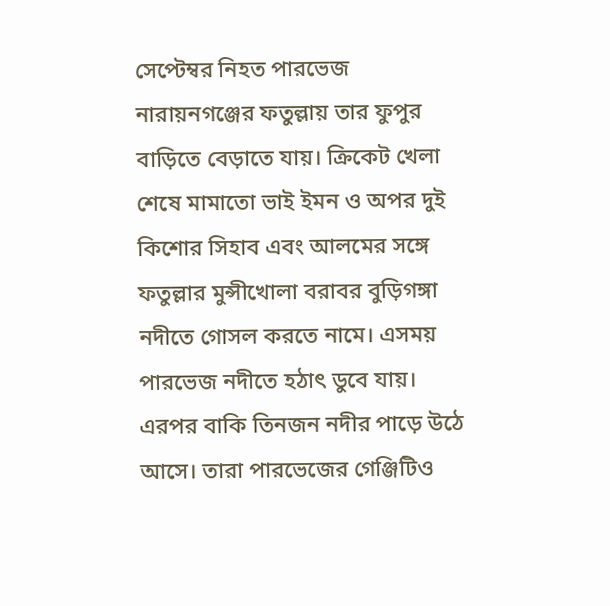সেপ্টেম্বর নিহত পারভেজ নারায়নগঞ্জের ফতুল্লায় তার ফুপুর বাড়িতে বেড়াতে যায়। ক্রিকেট খেলা শেষে মামাতো ভাই ইমন ও অপর দুই কিশোর সিহাব এবং আলমের সঙ্গে ফতুল্লার মুন্সীখোলা বরাবর বুড়িগঙ্গা নদীতে গোসল করতে নামে। এসময় পারভেজ নদীতে হঠাৎ ডুবে যায়। এরপর বাকি তিনজন নদীর পাড়ে উঠে আসে। তারা পারভেজের গেঞ্জিটিও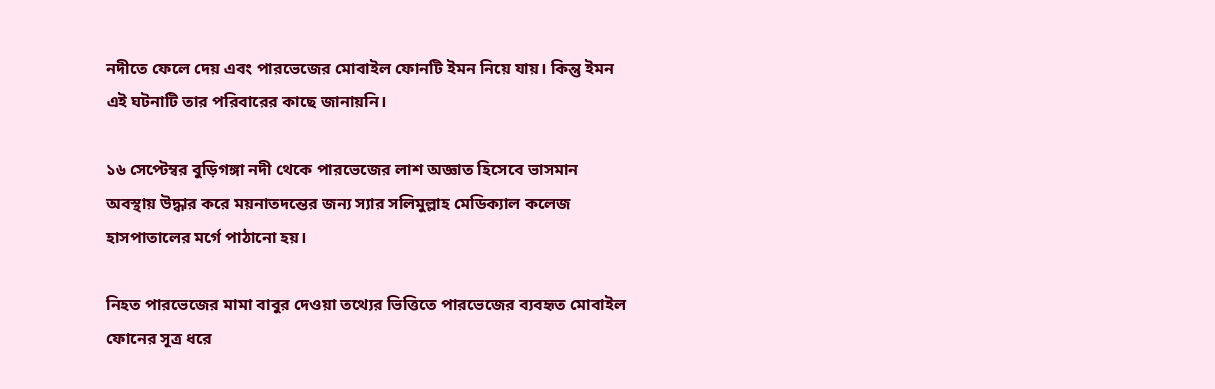নদীতে ফেলে দেয় এবং পারভেজের মোবাইল ফোনটি ইমন নিয়ে যায়। কিন্তু ইমন এই ঘটনাটি তার পরিবারের কাছে জানায়নি।

১৬ সেপ্টেম্বর বুড়িগঙ্গা নদী থেকে পারভেজের লাশ অজ্ঞাত হিসেবে ভাসমান অবস্থায় উদ্ধার করে ময়নাতদন্তের জন্য স্যার সলিমুল্লাহ মেডিক্যাল কলেজ হাসপাতালের মর্গে পাঠানো হয়।

নিহত পারভেজের মামা বাবুর দেওয়া তথ্যের ভিত্তিতে পারভেজের ব্যবহৃত মোবাইল ফোনের সূত্র ধরে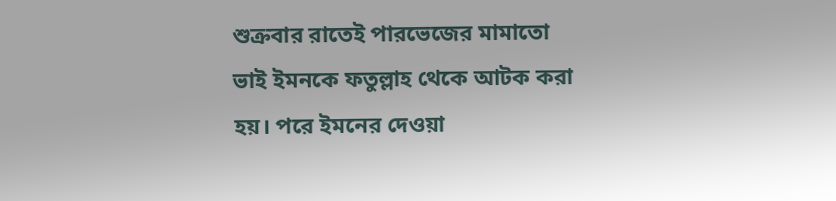শুক্রবার রাতেই পারভেজের মামাতো ভাই ইমনকে ফতুল্লাহ থেকে আটক করা হয়। পরে ইমনের দেওয়া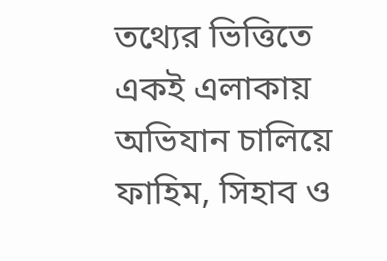তথ্যের ভিত্তিতে একই এলাকায় অভিযান চালিয়ে ফাহিম, সিহাব ও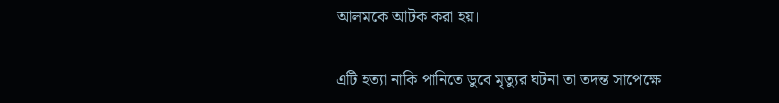আলমকে আটক করা হয়।

এটি হত্যা নাকি পানিতে ডুবে মৃত্যুর ঘটনা তা তদন্ত সাপেক্ষে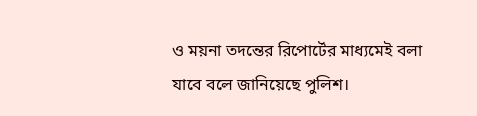ও ময়না তদন্তের রিপোর্টের মাধ্যমেই বলা যাবে বলে জানিয়েছে পুলিশ।